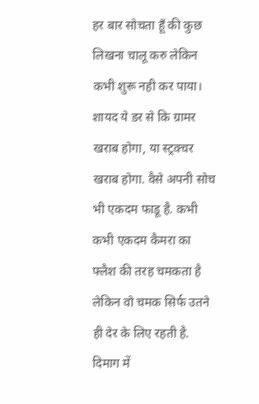हर बार सोचता हूँ की कुछ लिखना चालू करु लेकिन कभी शुरू नही कर पाया। शायद ये डर से कि ग्रामर खराब होगा, या स्ट्रक्चर खराब होगा. वैसे अपनी सोच भी एकदम फाडू है. कभी कभी एकदम कैमरा का फ्लैश की तरह चमकता है लेकिन वो चमक सिर्फ उतने ही देर के लिए रहती है. दिमाग में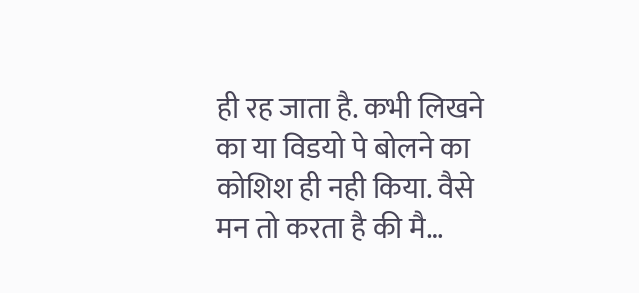ही रह जाता है. कभी लिखने का या विडयो पे बोलने का कोशिश ही नही किया. वैसे मन तो करता है की मै…